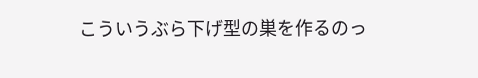こういうぶら下げ型の巣を作るのっ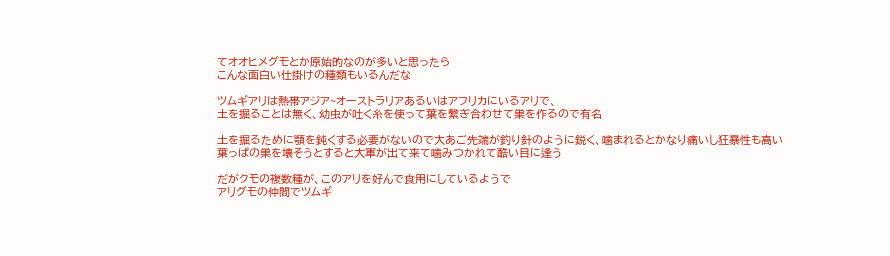てオオヒメグモとか原始的なのが多いと思ったら
こんな面白い仕掛けの種類もいるんだな

ツムギアリは熱帯アジア~オーストラリアあるいはアフリカにいるアリで、
土を掘ることは無く、幼虫が吐く糸を使って葉を繋ぎ合わせて巣を作るので有名

土を掘るために顎を鈍くする必要がないので大あご先端が釣り針のように鋭く、噛まれるとかなり痛いし狂暴性も高い
葉っぱの巣を壊そうとすると大軍が出て来て噛みつかれて酷い目に逢う

だがクモの複数種が、このアリを好んで食用にしているようで
アリグモの仲間でツムギ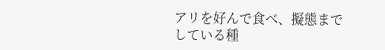アリを好んで食べ、擬態までしている種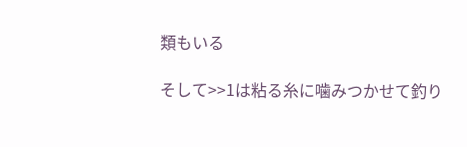類もいる

そして>>1は粘る糸に噛みつかせて釣り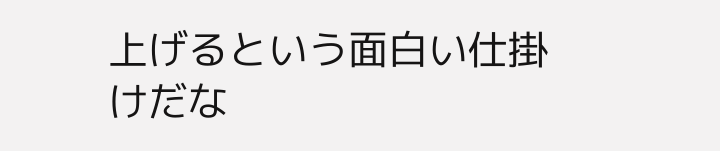上げるという面白い仕掛けだな